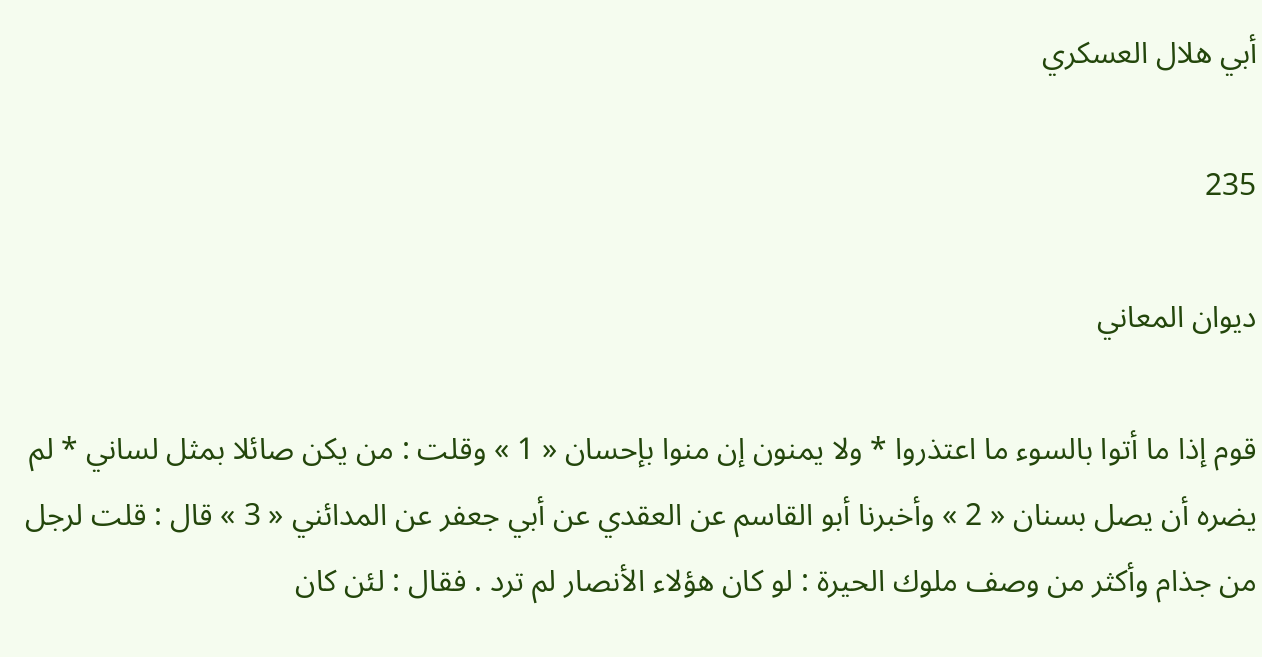أبي هلال العسكري

235

ديوان المعاني

قوم إذا ما أتوا بالسوء ما اعتذروا * ولا يمنون إن منوا بإحسان « 1 » وقلت : من يكن صائلا بمثل لساني * لم يضره أن يصل بسنان « 2 » وأخبرنا أبو القاسم عن العقدي عن أبي جعفر عن المدائني « 3 » قال : قلت لرجل من جذام وأكثر من وصف ملوك الحيرة : لو كان هؤلاء الأنصار لم ترد . فقال : لئن كان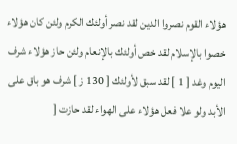هؤلاء القوم نصروا الدين لقد نصر أولئك الكرم ولئن كان هؤلاء خصوا بالإسلام لقد خص أولئك بالإنعام ولئن حاز هؤلاء شرف اليوم وغد [ 1 ] لقد سبق لأولئك [ 130 ز ] شرف هو باق على الأبد ولو علا فعل هؤلاء على الهواء لقد حازت [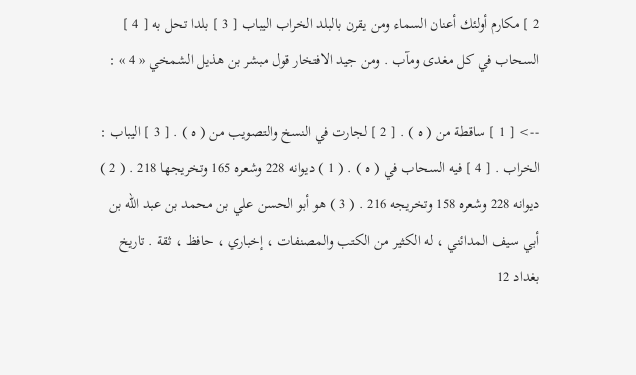2 ] مكارم أولئك أعنان السماء ومن يقرن بالبلد الخراب اليباب [ 3 ] بلدا تحل به [ 4 ] السحاب في كل مغدى ومآب . ومن جيد الافتخار قول مبشر بن هذيل الشمخي « 4 » :

--> [ 1 ] ساقطة من ( ه ) . [ 2 ] لجارت في النسخ والتصويب من ( ه ) . [ 3 ] اليباب : الخراب . [ 4 ] فيه السحاب في ( ه ) . ( 1 ) ديوانه 228 وشعره 165 وتخريجها 218 . ( 2 ) ديوانه 228 وشعره 158 وتخريجه 216 . ( 3 ) هو أبو الحسن علي بن محمد بن عبد الله بن أبي سيف المدائني ، له الكثير من الكتب والمصنفات ، إخباري ، حافظ ، ثقة . تاريخ بغداد 12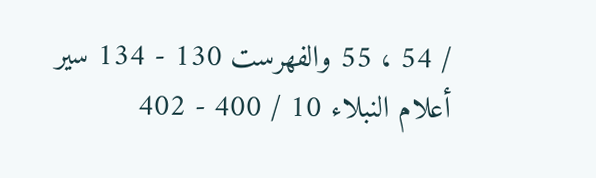/ 54 ، 55 والفهرست 130 - 134 سير أعلام النبلاء 10 / 400 - 402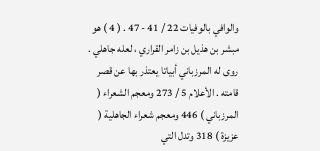والوافي بالوفيات 22 / 41 - 47 . ( 4 ) هو مبشر بن هذيل بن زامر القراري ، لعله جاهلي . روى له المرزباني أبياتا يعتذر بها عن قصر قامته . الأعلام 5 / 273 ومعجم الشعراء ( المرزباني ) 446 ومعجم شعراء الجاهلية ( عزيزة ) 318 وتدل التي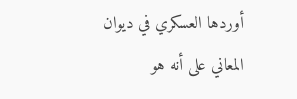أوردها العسكري في ديوان المعاني على أنه هو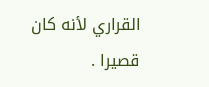القراري لأنه كان قصيرا .